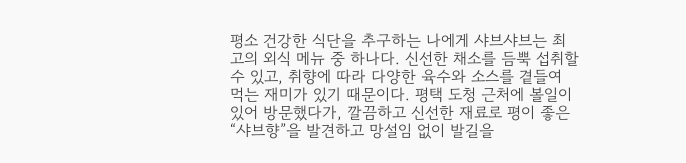평소 건강한 식단을 추구하는 나에게 샤브샤브는 최고의 외식 메뉴 중 하나다. 신선한 채소를 듬뿍 섭취할 수 있고, 취향에 따라 다양한 육수와 소스를 곁들여 먹는 재미가 있기 때문이다. 평택 도청 근처에 볼일이 있어 방문했다가, 깔끔하고 신선한 재료로 평이 좋은 “샤브향”을 발견하고 망설임 없이 발길을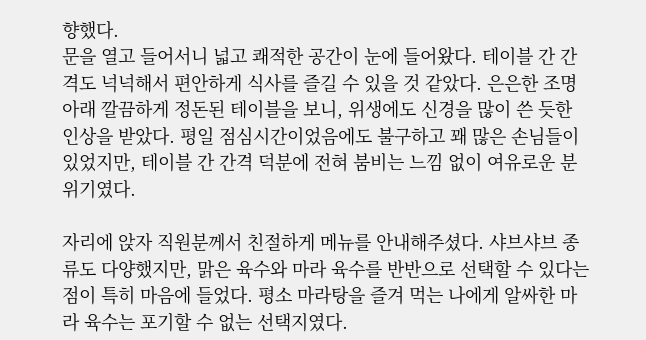향했다.
문을 열고 들어서니 넓고 쾌적한 공간이 눈에 들어왔다. 테이블 간 간격도 넉넉해서 편안하게 식사를 즐길 수 있을 것 같았다. 은은한 조명 아래 깔끔하게 정돈된 테이블을 보니, 위생에도 신경을 많이 쓴 듯한 인상을 받았다. 평일 점심시간이었음에도 불구하고 꽤 많은 손님들이 있었지만, 테이블 간 간격 덕분에 전혀 붐비는 느낌 없이 여유로운 분위기였다.

자리에 앉자 직원분께서 친절하게 메뉴를 안내해주셨다. 샤브샤브 종류도 다양했지만, 맑은 육수와 마라 육수를 반반으로 선택할 수 있다는 점이 특히 마음에 들었다. 평소 마라탕을 즐겨 먹는 나에게 알싸한 마라 육수는 포기할 수 없는 선택지였다.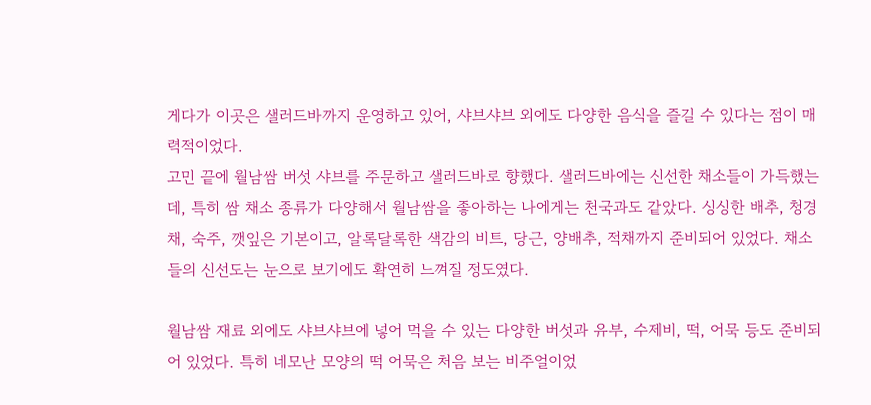게다가 이곳은 샐러드바까지 운영하고 있어, 샤브샤브 외에도 다양한 음식을 즐길 수 있다는 점이 매력적이었다.
고민 끝에 월남쌈 버섯 샤브를 주문하고 샐러드바로 향했다. 샐러드바에는 신선한 채소들이 가득했는데, 특히 쌈 채소 종류가 다양해서 월남쌈을 좋아하는 나에게는 천국과도 같았다. 싱싱한 배추, 청경채, 숙주, 깻잎은 기본이고, 알록달록한 색감의 비트, 당근, 양배추, 적채까지 준비되어 있었다. 채소들의 신선도는 눈으로 보기에도 확연히 느껴질 정도였다.

월남쌈 재료 외에도 샤브샤브에 넣어 먹을 수 있는 다양한 버섯과 유부, 수제비, 떡, 어묵 등도 준비되어 있었다. 특히 네모난 모양의 떡 어묵은 처음 보는 비주얼이었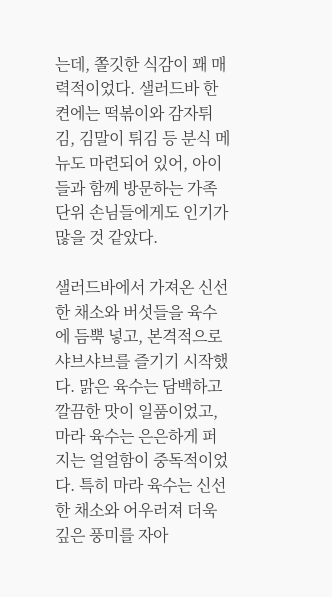는데, 쫄깃한 식감이 꽤 매력적이었다. 샐러드바 한켠에는 떡볶이와 감자튀김, 김말이 튀김 등 분식 메뉴도 마련되어 있어, 아이들과 함께 방문하는 가족 단위 손님들에게도 인기가 많을 것 같았다.

샐러드바에서 가져온 신선한 채소와 버섯들을 육수에 듬뿍 넣고, 본격적으로 샤브샤브를 즐기기 시작했다. 맑은 육수는 담백하고 깔끔한 맛이 일품이었고, 마라 육수는 은은하게 퍼지는 얼얼함이 중독적이었다. 특히 마라 육수는 신선한 채소와 어우러져 더욱 깊은 풍미를 자아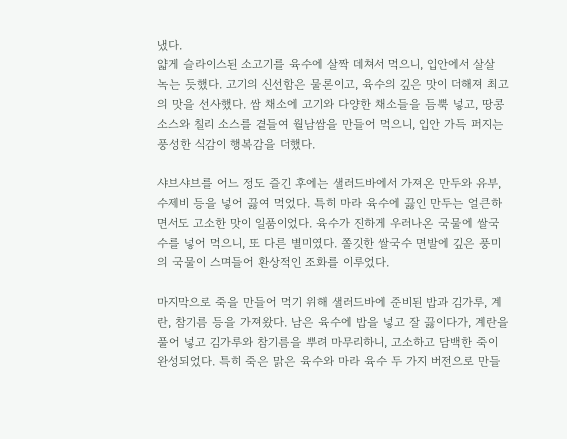냈다.
얇게 슬라이스된 소고기를 육수에 살짝 데쳐서 먹으니, 입안에서 살살 녹는 듯했다. 고기의 신선함은 물론이고, 육수의 깊은 맛이 더해져 최고의 맛을 선사했다. 쌈 채소에 고기와 다양한 채소들을 듬뿍 넣고, 땅콩 소스와 칠리 소스를 곁들여 월남쌈을 만들어 먹으니, 입안 가득 퍼지는 풍성한 식감이 행복감을 더했다.

샤브샤브를 어느 정도 즐긴 후에는 샐러드바에서 가져온 만두와 유부, 수제비 등을 넣어 끓여 먹었다. 특히 마라 육수에 끓인 만두는 얼큰하면서도 고소한 맛이 일품이었다. 육수가 진하게 우러나온 국물에 쌀국수를 넣어 먹으니, 또 다른 별미였다. 쫄깃한 쌀국수 면발에 깊은 풍미의 국물이 스며들어 환상적인 조화를 이루었다.

마지막으로 죽을 만들어 먹기 위해 샐러드바에 준비된 밥과 김가루, 계란, 참기름 등을 가져왔다. 남은 육수에 밥을 넣고 잘 끓이다가, 계란을 풀어 넣고 김가루와 참기름을 뿌려 마무리하니, 고소하고 담백한 죽이 완성되었다. 특히 죽은 맑은 육수와 마라 육수 두 가지 버전으로 만들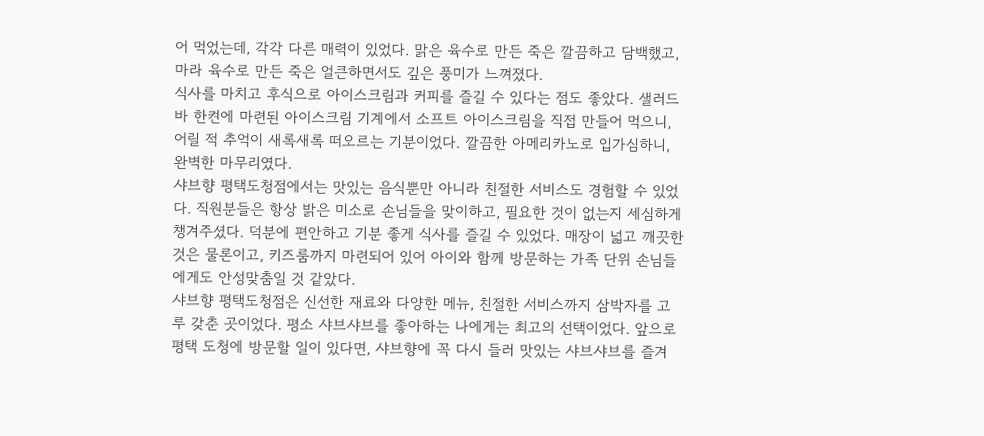어 먹었는데, 각각 다른 매력이 있었다. 맑은 육수로 만든 죽은 깔끔하고 담백했고, 마라 육수로 만든 죽은 얼큰하면서도 깊은 풍미가 느껴졌다.
식사를 마치고 후식으로 아이스크림과 커피를 즐길 수 있다는 점도 좋았다. 샐러드바 한켠에 마련된 아이스크림 기계에서 소프트 아이스크림을 직접 만들어 먹으니, 어릴 적 추억이 새록새록 떠오르는 기분이었다. 깔끔한 아메리카노로 입가심하니, 완벽한 마무리였다.
샤브향 평택도청점에서는 맛있는 음식뿐만 아니라 친절한 서비스도 경험할 수 있었다. 직원분들은 항상 밝은 미소로 손님들을 맞이하고, 필요한 것이 없는지 세심하게 챙겨주셨다. 덕분에 편안하고 기분 좋게 식사를 즐길 수 있었다. 매장이 넓고 깨끗한 것은 물론이고, 키즈룸까지 마련되어 있어 아이와 함께 방문하는 가족 단위 손님들에게도 안성맞춤일 것 같았다.
샤브향 평택도청점은 신선한 재료와 다양한 메뉴, 친절한 서비스까지 삼박자를 고루 갖춘 곳이었다. 평소 샤브샤브를 좋아하는 나에게는 최고의 선택이었다. 앞으로 평택 도청에 방문할 일이 있다면, 샤브향에 꼭 다시 들러 맛있는 샤브샤브를 즐겨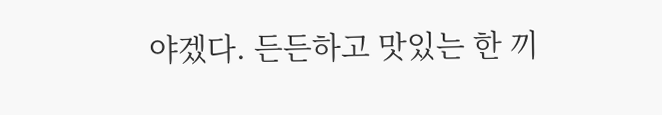야겠다. 든든하고 맛있는 한 끼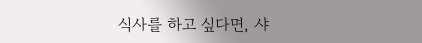식사를 하고 싶다면, 샤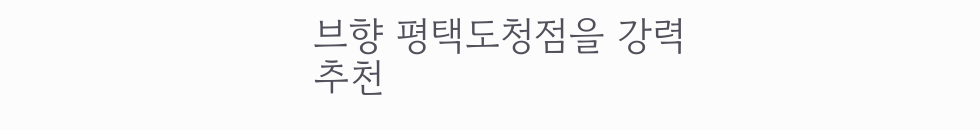브향 평택도청점을 강력 추천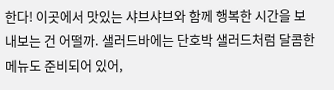한다! 이곳에서 맛있는 샤브샤브와 함께 행복한 시간을 보내보는 건 어떨까. 샐러드바에는 단호박 샐러드처럼 달콤한 메뉴도 준비되어 있어,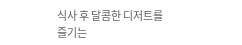식사 후 달콤한 디저트를 즐기는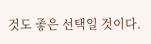것도 좋은 선택일 것이다.